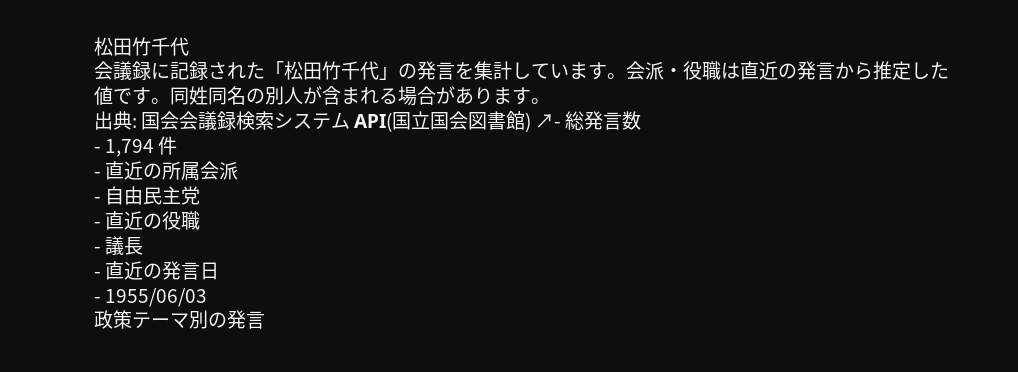松田竹千代
会議録に記録された「松田竹千代」の発言を集計しています。会派・役職は直近の発言から推定した値です。同姓同名の別人が含まれる場合があります。
出典: 国会会議録検索システム API(国立国会図書館) ↗- 総発言数
- 1,794 件
- 直近の所属会派
- 自由民主党
- 直近の役職
- 議長
- 直近の発言日
- 1955/06/03
政策テーマ別の発言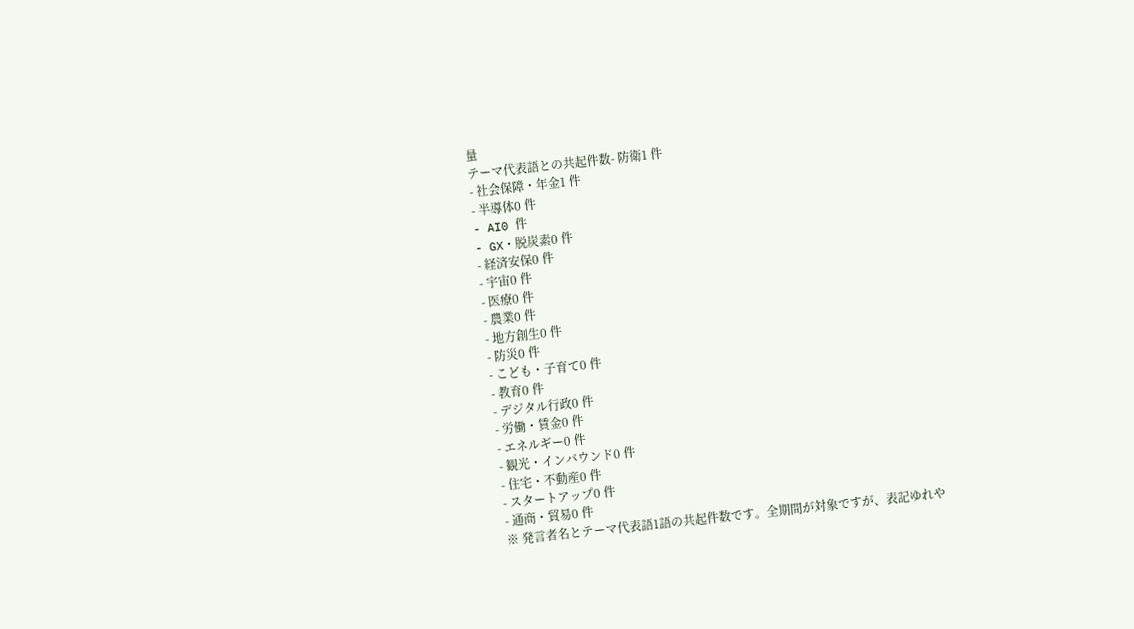量
テーマ代表語との共起件数- 防衛1 件
- 社会保障・年金1 件
- 半導体0 件
- AI0 件
- GX・脱炭素0 件
- 経済安保0 件
- 宇宙0 件
- 医療0 件
- 農業0 件
- 地方創生0 件
- 防災0 件
- こども・子育て0 件
- 教育0 件
- デジタル行政0 件
- 労働・賃金0 件
- エネルギー0 件
- 観光・インバウンド0 件
- 住宅・不動産0 件
- スタートアップ0 件
- 通商・貿易0 件
※ 発言者名とテーマ代表語1語の共起件数です。全期間が対象ですが、表記ゆれや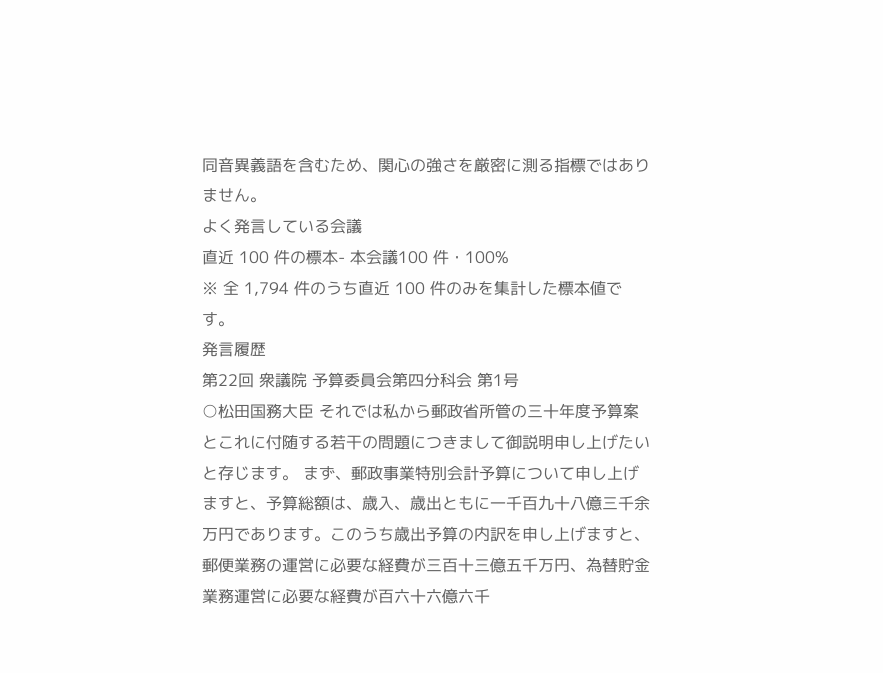同音異義語を含むため、関心の強さを厳密に測る指標ではありません。
よく発言している会議
直近 100 件の標本- 本会議100 件・100%
※ 全 1,794 件のうち直近 100 件のみを集計した標本値です。
発言履歴
第22回 衆議院 予算委員会第四分科会 第1号
○松田国務大臣 それでは私から郵政省所管の三十年度予算案とこれに付随する若干の問題につきまして御説明申し上げたいと存じます。 まず、郵政事業特別会計予算について申し上げますと、予算総額は、歳入、歳出ともに一千百九十八億三千余万円であります。このうち歳出予算の内訳を申し上げますと、郵便業務の運営に必要な経費が三百十三億五千万円、為替貯金業務運営に必要な経費が百六十六億六千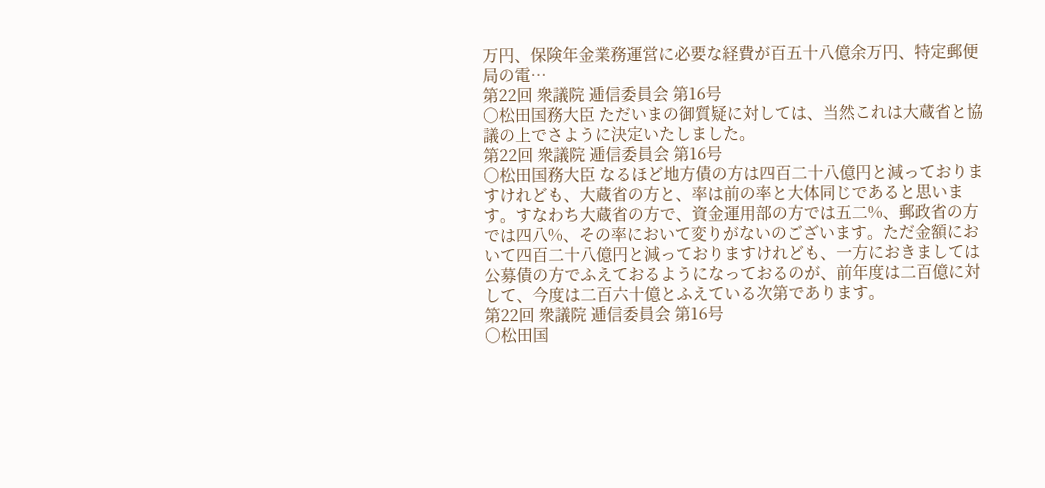万円、保険年金業務運営に必要な経費が百五十八億余万円、特定郵便局の電…
第22回 衆議院 逓信委員会 第16号
○松田国務大臣 ただいまの御質疑に対しては、当然これは大蔵省と協議の上でさように決定いたしました。
第22回 衆議院 逓信委員会 第16号
○松田国務大臣 なるほど地方債の方は四百二十八億円と減っておりますけれども、大蔵省の方と、率は前の率と大体同じであると思います。すなわち大蔵省の方で、資金運用部の方では五二%、郵政省の方では四八%、その率において変りがないのございます。ただ金額において四百二十八億円と減っておりますけれども、一方におきましては公募債の方でふえておるようになっておるのが、前年度は二百億に対して、今度は二百六十億とふえている次第であります。
第22回 衆議院 逓信委員会 第16号
○松田国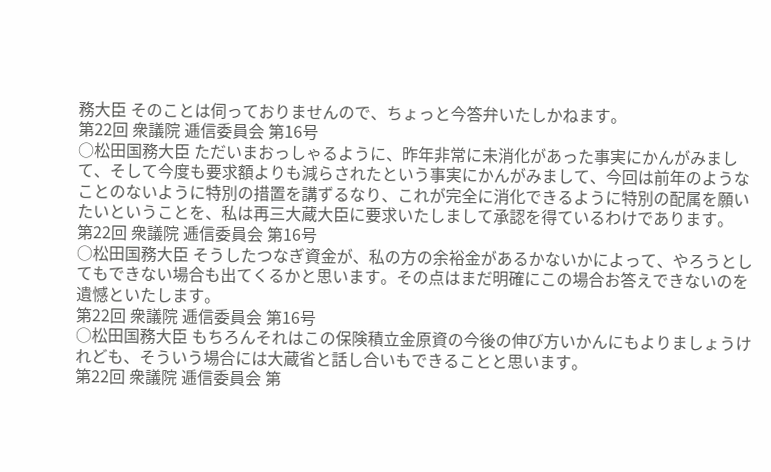務大臣 そのことは伺っておりませんので、ちょっと今答弁いたしかねます。
第22回 衆議院 逓信委員会 第16号
○松田国務大臣 ただいまおっしゃるように、昨年非常に未消化があった事実にかんがみまして、そして今度も要求額よりも減らされたという事実にかんがみまして、今回は前年のようなことのないように特別の措置を講ずるなり、これが完全に消化できるように特別の配属を願いたいということを、私は再三大蔵大臣に要求いたしまして承認を得ているわけであります。
第22回 衆議院 逓信委員会 第16号
○松田国務大臣 そうしたつなぎ資金が、私の方の余裕金があるかないかによって、やろうとしてもできない場合も出てくるかと思います。その点はまだ明確にこの場合お答えできないのを遺憾といたします。
第22回 衆議院 逓信委員会 第16号
○松田国務大臣 もちろんそれはこの保険積立金原資の今後の伸び方いかんにもよりましょうけれども、そういう場合には大蔵省と話し合いもできることと思います。
第22回 衆議院 逓信委員会 第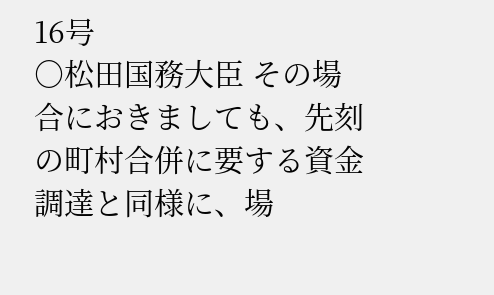16号
○松田国務大臣 その場合におきましても、先刻の町村合併に要する資金調達と同様に、場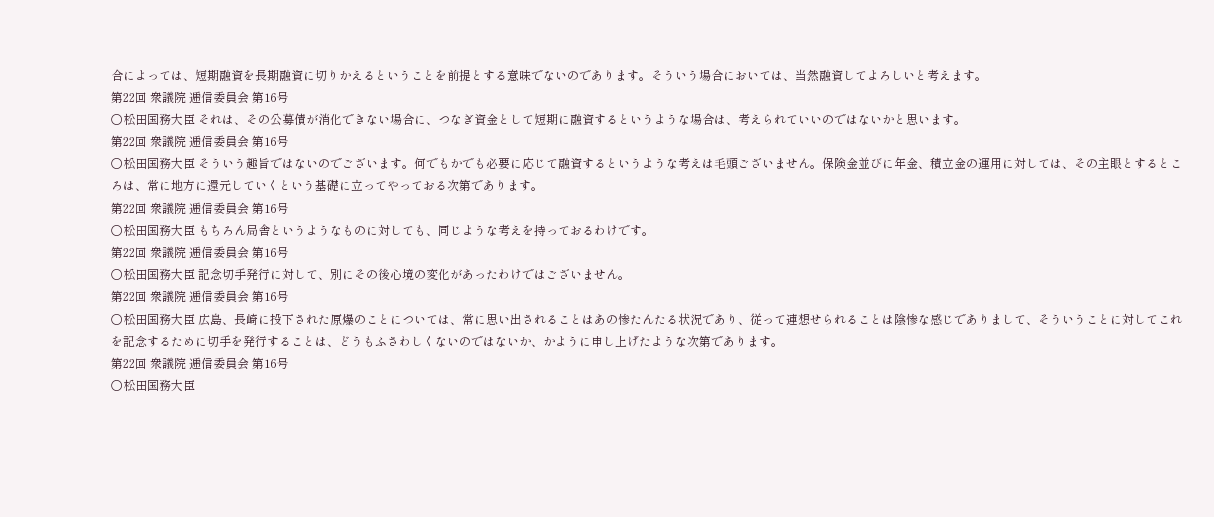合によっては、短期融資を長期融資に切りかえるということを前提とする意味でないのであります。そういう場合においては、当然融資してよろしいと考えます。
第22回 衆議院 逓信委員会 第16号
○松田国務大臣 それは、その公募債が消化できない場合に、つなぎ資金として短期に融資するというような場合は、考えられていいのではないかと思います。
第22回 衆議院 逓信委員会 第16号
○松田国務大臣 そういう趣旨ではないのでございます。何でもかでも必要に応じて融資するというような考えは毛頭ございません。保険金並びに年金、積立金の運用に対しては、その主眼とするところは、常に地方に還元していくという基礎に立ってやっておる次第であります。
第22回 衆議院 逓信委員会 第16号
○松田国務大臣 もちろん局舎というようなものに対しても、同じような考えを持っておるわけです。
第22回 衆議院 逓信委員会 第16号
○松田国務大臣 記念切手発行に対して、別にその後心境の変化があったわけではございません。
第22回 衆議院 逓信委員会 第16号
○松田国務大臣 広島、長崎に投下された原爆のことについては、常に思い出されることはあの惨たんたる状況であり、従って連想せられることは陰惨な感じでありまして、そういうことに対してこれを記念するために切手を発行することは、どうもふさわしくないのではないか、かように申し上げたような次第であります。
第22回 衆議院 逓信委員会 第16号
○松田国務大臣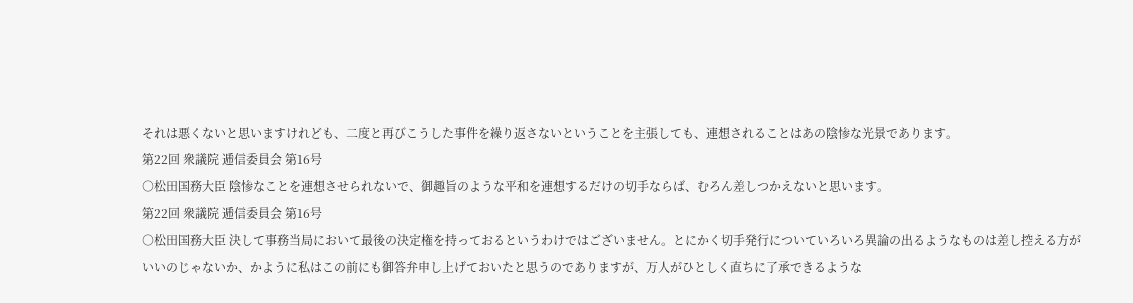それは悪くないと思いますけれども、二度と再びこうした事件を繰り返さないということを主張しても、連想されることはあの陰惨な光景であります。
第22回 衆議院 逓信委員会 第16号
○松田国務大臣 陰惨なことを連想させられないで、御趣旨のような平和を連想するだけの切手ならば、むろん差しつかえないと思います。
第22回 衆議院 逓信委員会 第16号
○松田国務大臣 決して事務当局において最後の決定権を持っておるというわけではございません。とにかく切手発行についていろいろ異論の出るようなものは差し控える方がいいのじゃないか、かように私はこの前にも御答弁申し上げておいたと思うのでありますが、万人がひとしく直ちに了承できるような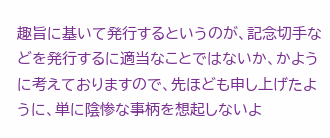趣旨に基いて発行するというのが、記念切手などを発行するに適当なことではないか、かように考えておりますので、先ほども申し上げたように、単に陰惨な事柄を想起しないよ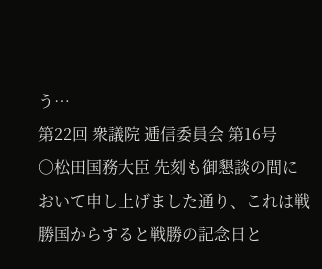う…
第22回 衆議院 逓信委員会 第16号
○松田国務大臣 先刻も御懇談の間において申し上げました通り、これは戦勝国からすると戦勝の記念日と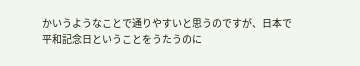かいうようなことで通りやすいと思うのですが、日本で平和記念日ということをうたうのに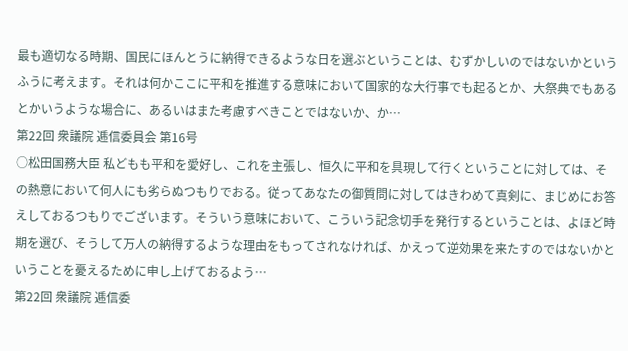最も適切なる時期、国民にほんとうに納得できるような日を選ぶということは、むずかしいのではないかというふうに考えます。それは何かここに平和を推進する意味において国家的な大行事でも起るとか、大祭典でもあるとかいうような場合に、あるいはまた考慮すべきことではないか、か…
第22回 衆議院 逓信委員会 第16号
○松田国務大臣 私どもも平和を愛好し、これを主張し、恒久に平和を具現して行くということに対しては、その熱意において何人にも劣らぬつもりでおる。従ってあなたの御質問に対してはきわめて真剣に、まじめにお答えしておるつもりでございます。そういう意味において、こういう記念切手を発行するということは、よほど時期を選び、そうして万人の納得するような理由をもってされなければ、かえって逆効果を来たすのではないかということを憂えるために申し上げておるよう…
第22回 衆議院 逓信委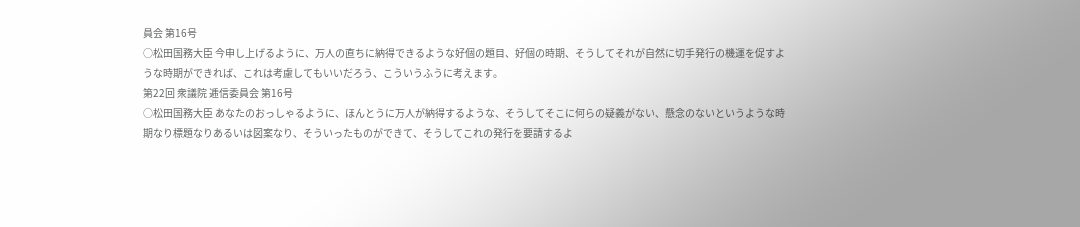員会 第16号
○松田国務大臣 今申し上げるように、万人の直ちに納得できるような好個の題目、好個の時期、そうしてそれが自然に切手発行の機運を促すような時期ができれば、これは考慮してもいいだろう、こういうふうに考えます。
第22回 衆議院 逓信委員会 第16号
○松田国務大臣 あなたのおっしゃるように、ほんとうに万人が納得するような、そうしてそこに何らの疑義がない、懸念のないというような時期なり標題なりあるいは図案なり、そういったものができて、そうしてこれの発行を要請するよ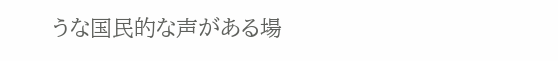うな国民的な声がある場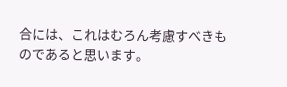合には、これはむろん考慮すべきものであると思います。